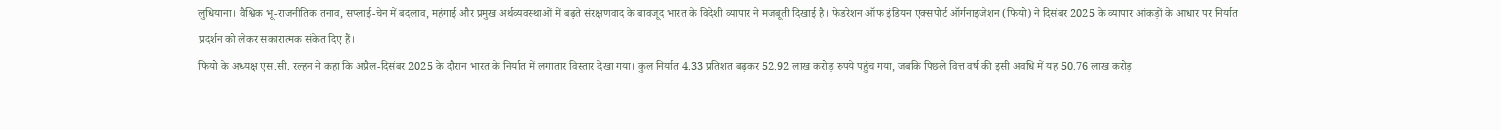लुधियाना। वैश्विक भू-राजनीतिक तनाव, सप्लाई-चेन में बदलाव, महंगाई और प्रमुख अर्थव्यवस्थाओं में बढ़ते संरक्षणवाद के बावजूद भारत के विदेशी व्यापार ने मजबूती दिखाई है। फेडरेशन ऑफ इंडियन एक्सपोर्ट ऑर्गनाइजेशन (फियो) ने दिसंबर 2025 के व्यापार आंकड़ों के आधार पर निर्यात प्रदर्शन को लेकर सकारात्मक संकेत दिए हैं।
फियो के अध्यक्ष एस.सी. रल्हन ने कहा कि अप्रैल-दिसंबर 2025 के दौरान भारत के निर्यात में लगातार विस्तार देखा गया। कुल निर्यात 4.33 प्रतिशत बढ़कर 52.92 लाख करोड़ रुपये पहुंच गया, जबकि पिछले वित्त वर्ष की इसी अवधि में यह 50.76 लाख करोड़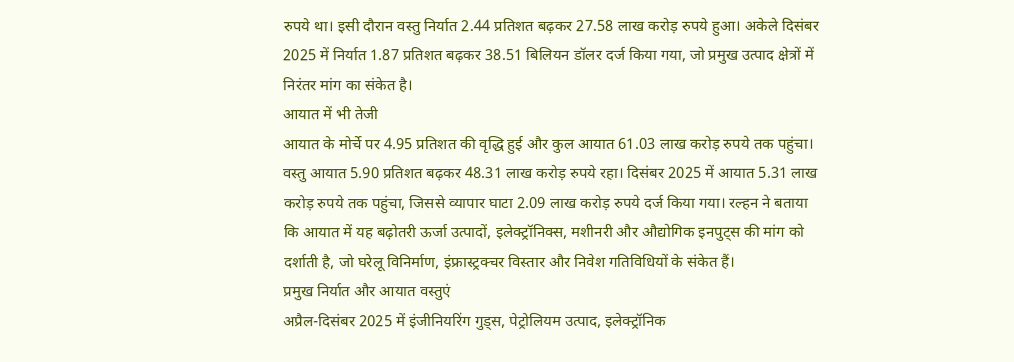रुपये था। इसी दौरान वस्तु निर्यात 2.44 प्रतिशत बढ़कर 27.58 लाख करोड़ रुपये हुआ। अकेले दिसंबर 2025 में निर्यात 1.87 प्रतिशत बढ़कर 38.51 बिलियन डॉलर दर्ज किया गया, जो प्रमुख उत्पाद क्षेत्रों में निरंतर मांग का संकेत है।
आयात में भी तेजी
आयात के मोर्चे पर 4.95 प्रतिशत की वृद्धि हुई और कुल आयात 61.03 लाख करोड़ रुपये तक पहुंचा। वस्तु आयात 5.90 प्रतिशत बढ़कर 48.31 लाख करोड़ रुपये रहा। दिसंबर 2025 में आयात 5.31 लाख करोड़ रुपये तक पहुंचा, जिससे व्यापार घाटा 2.09 लाख करोड़ रुपये दर्ज किया गया। रल्हन ने बताया कि आयात में यह बढ़ोतरी ऊर्जा उत्पादों, इलेक्ट्रॉनिक्स, मशीनरी और औद्योगिक इनपुट्स की मांग को दर्शाती है, जो घरेलू विनिर्माण, इंफ्रास्ट्रक्चर विस्तार और निवेश गतिविधियों के संकेत हैं।
प्रमुख निर्यात और आयात वस्तुएं
अप्रैल-दिसंबर 2025 में इंजीनियरिंग गुड्स, पेट्रोलियम उत्पाद, इलेक्ट्रॉनिक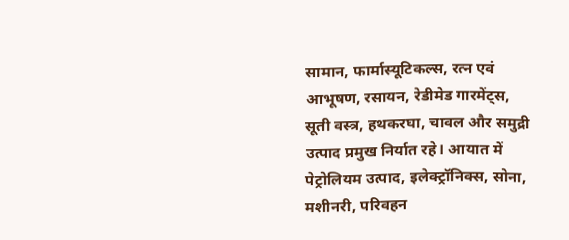सामान, फार्मास्यूटिकल्स, रत्न एवं आभूषण, रसायन, रेडीमेड गारमेंट्स, सूती वस्त्र, हथकरघा, चावल और समुद्री उत्पाद प्रमुख निर्यात रहे। आयात में पेट्रोलियम उत्पाद, इलेक्ट्रॉनिक्स, सोना, मशीनरी, परिवहन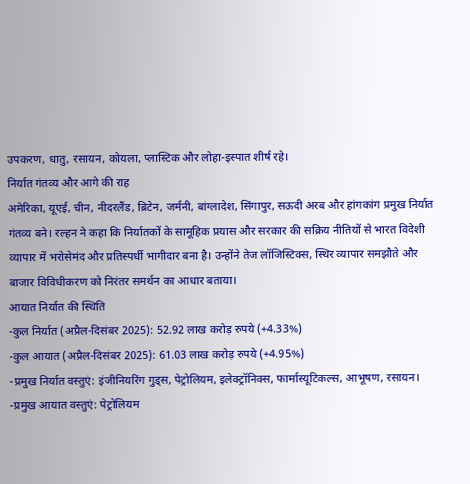उपकरण, धातु, रसायन, कोयला, प्लास्टिक और लोहा-इस्पात शीर्ष रहे।
निर्यात गंतव्य और आगे की राह
अमेरिका, यूएई, चीन, नीदरलैंड, ब्रिटेन, जर्मनी, बांग्लादेश, सिंगापुर, सऊदी अरब और हांगकांग प्रमुख निर्यात गंतव्य बने। रल्हन ने कहा कि निर्यातकों के सामूहिक प्रयास और सरकार की सक्रिय नीतियों से भारत विदेशी व्यापार में भरोसेमंद और प्रतिस्पर्धी भागीदार बना है। उन्होंने तेज लॉजिस्टिक्स, स्थिर व्यापार समझौते और बाजार विविधीकरण को निरंतर समर्थन का आधार बताया।
आयात निर्यात की स्थिति
-कुल निर्यात (अप्रैल-दिसंबर 2025): 52.92 लाख करोड़ रुपये (+4.33%)
-कुल आयात (अप्रैल-दिसंबर 2025): 61.03 लाख करोड़ रुपये (+4.95%)
-प्रमुख निर्यात वस्तुएं: इंजीनियरिंग गुड्स, पेट्रोलियम, इलेक्ट्रॉनिक्स, फार्मास्यूटिकल्स, आभूषण, रसायन।
-प्रमुख आयात वस्तुएं: पेट्रोलियम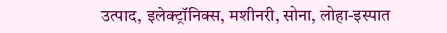उत्पाद, इलेक्ट्रॉनिक्स, मशीनरी, सोना, लोहा-इस्पात